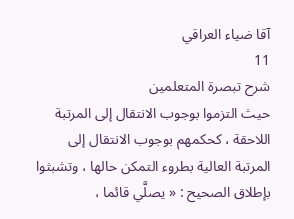آقا ضياء العراقي
11
شرح تبصرة المتعلمين
حيث التزموا بوجوب الانتقال إلى المرتبة اللاحقة ، كحكمهم بوجوب الانتقال إلى المرتبة العالية بطروء التمكن حالها ، وتشبثوا بإطلاق الصحيح : « يصلَّي قائما ،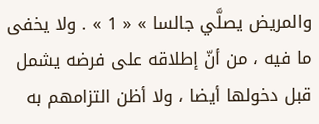والمريض يصلَّي جالسا » « 1 » . ولا يخفى ما فيه ، من أنّ إطلاقه على فرضه يشمل قبل دخولها أيضا ، ولا أظن التزامهم به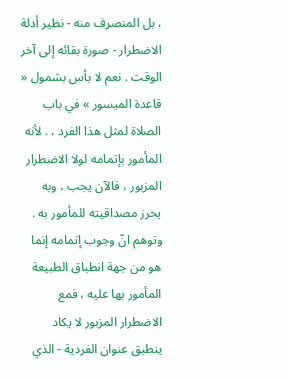، بل المنصرف منه - نظير أدلة الاضطرار - صورة بقائه إلى آخر الوقت . نعم لا بأس بشمول « قاعدة الميسور » في باب الصلاة لمثل هذا الفرد ، . لأنه المأمور بإتمامه لولا الاضطرار المزبور ، فالآن يجب ، وبه يحرز مصداقيته للمأمور به . وتوهم انّ وجوب إتمامه إنما هو من جهة انطباق الطبيعة المأمور بها عليه ، فمع الاضطرار المزبور لا يكاد ينطبق عنوان الفردية - الذي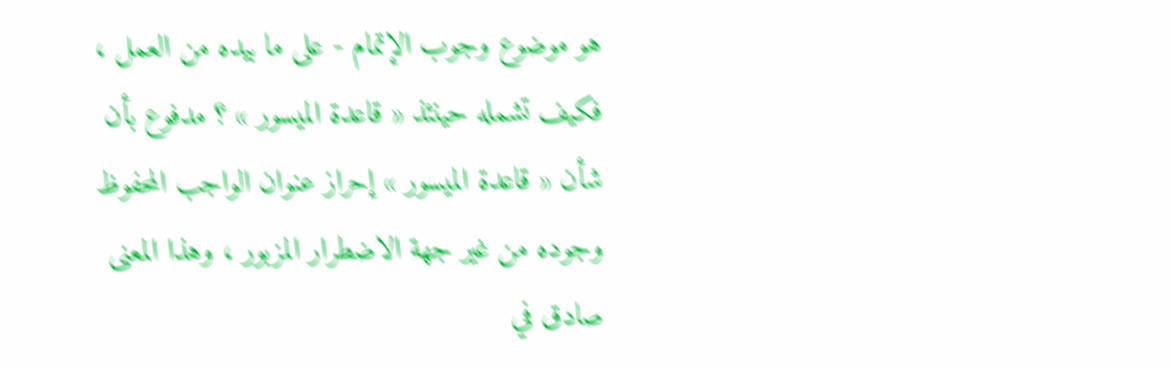هو موضوع وجوب الإتمام - على ما بيده من العمل ، فكيف تشمله حينئذ « قاعدة الميسور » ؟ مدفوع بأن شأن « قاعدة الميسور » إحراز عنوان الواجب المحفوظ وجوده من غير جهة الاضطرار المزبور ، وهذا المعنى صادق في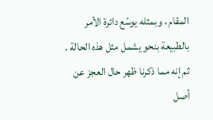المقام ، وبمثله يوسّع دائرة الأمر بالطبيعة بنحو يشمل مثل هذه الحالة . ثم إنه مما ذكرنا ظهر حال العجز عن أصل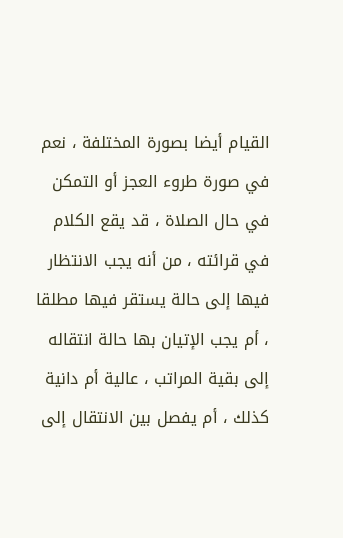القيام أيضا بصورة المختلفة ، نعم في صورة طروء العجز أو التمكن في حال الصلاة ، قد يقع الكلام في قرائته ، من أنه يجب الانتظار فيها إلى حالة يستقر فيها مطلقا ، أم يجب الإتيان بها حالة انتقاله إلى بقية المراتب ، عالية أم دانية كذلك ، أم يفصل بين الانتقال إلى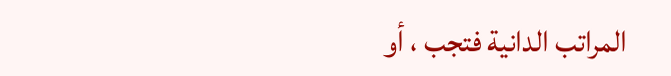المراتب الدانية فتجب ، أو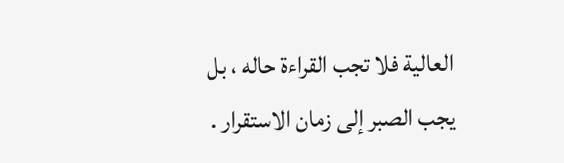العالية فلا تجب القراءة حاله ، بل يجب الصبر إلى زمان الاستقرار .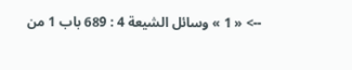--> « 1 » وسائل الشيعة 4 : 689 باب 1 من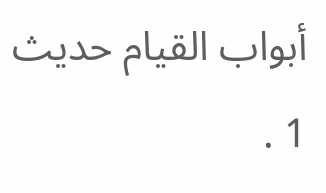أبواب القيام حديث 1 .